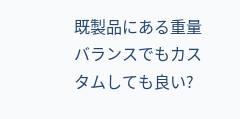既製品にある重量バランスでもカスタムしても良い?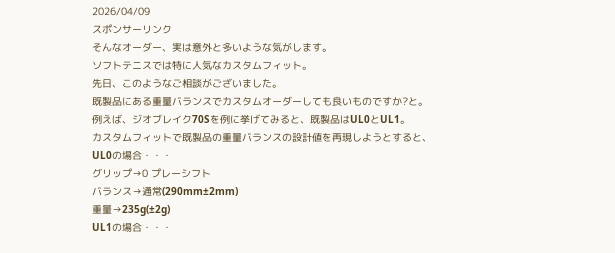2026/04/09
スポンサーリンク
そんなオーダー、実は意外と多いような気がします。
ソフトテニスでは特に人気なカスタムフィット。
先日、このようなご相談がございました。
既製品にある重量バランスでカスタムオーダーしても良いものですか?と。
例えば、ジオブレイク70Sを例に挙げてみると、既製品はUL0とUL1。
カスタムフィットで既製品の重量バランスの設計値を再現しようとすると、
UL0の場合・・・
グリップ→0 プレーシフト
バランス→通常(290mm±2mm)
重量→235g(±2g)
UL1の場合・・・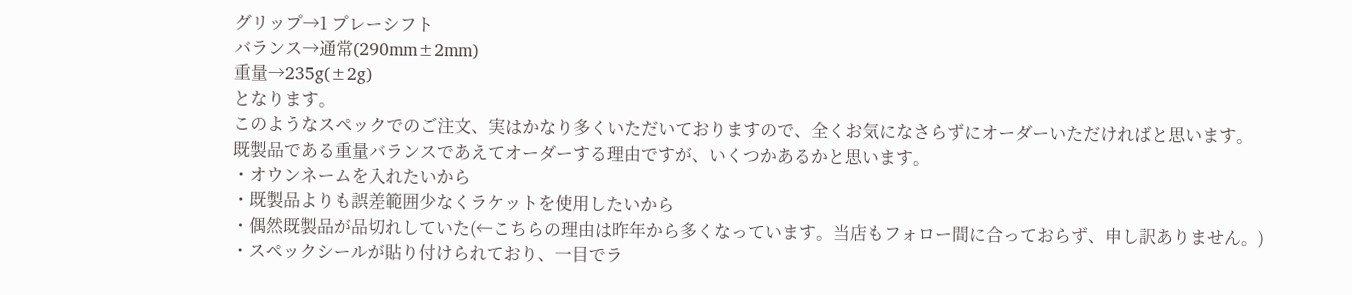グリップ→1 プレーシフト
バランス→通常(290mm±2mm)
重量→235g(±2g)
となります。
このようなスペックでのご注文、実はかなり多くいただいておりますので、全くお気になさらずにオーダーいただければと思います。
既製品である重量バランスであえてオーダーする理由ですが、いくつかあるかと思います。
・オウンネームを入れたいから
・既製品よりも誤差範囲少なくラケットを使用したいから
・偶然既製品が品切れしていた(←こちらの理由は昨年から多くなっています。当店もフォロー間に合っておらず、申し訳ありません。)
・スペックシールが貼り付けられており、一目でラ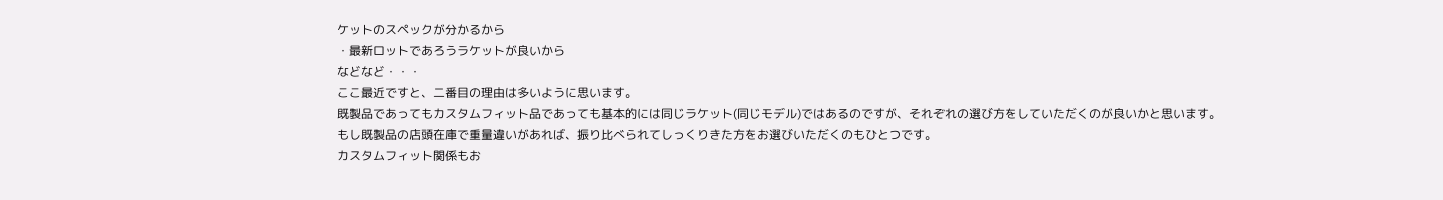ケットのスペックが分かるから
・最新ロットであろうラケットが良いから
などなど・・・
ここ最近ですと、二番目の理由は多いように思います。
既製品であってもカスタムフィット品であっても基本的には同じラケット(同じモデル)ではあるのですが、それぞれの選び方をしていただくのが良いかと思います。
もし既製品の店頭在庫で重量違いがあれば、振り比べられてしっくりきた方をお選びいただくのもひとつです。
カスタムフィット関係もお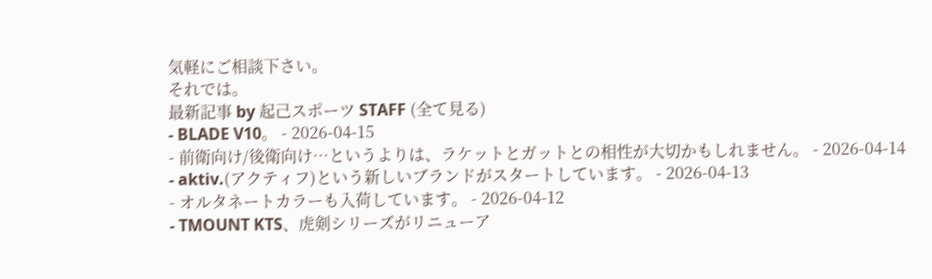気軽にご相談下さい。
それでは。
最新記事 by 起己スポーツ STAFF (全て見る)
- BLADE V10。 - 2026-04-15
- 前衛向け/後衛向け…というよりは、ラケットとガットとの相性が大切かもしれません。 - 2026-04-14
- aktiv.(アクティフ)という新しいブランドがスタートしています。 - 2026-04-13
- オルタネートカラーも入荷しています。 - 2026-04-12
- TMOUNT KTS、虎剣シリーズがリニューア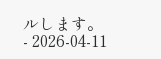ルします。 - 2026-04-11